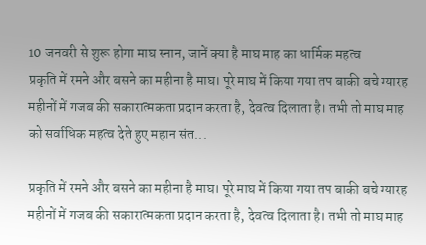10 जनवरी से शुरू होगा माघ स्नान, जानें क्या है माघ माह का धार्मिक महत्व
प्रकृति में रमने और बसने का महीना है माघ। पूरे माघ में किया गया तप बाकी बचे ग्यारह महीनों में गजब की सकारात्मकता प्रदान करता है, देवत्व दिलाता है। तभी तो माघ माह को सर्वाधिक महत्व देते हुए महान संत...

प्रकृति में रमने और बसने का महीना है माघ। पूरे माघ में किया गया तप बाकी बचे ग्यारह महीनों में गजब की सकारात्मकता प्रदान करता है, देवत्व दिलाता है। तभी तो माघ माह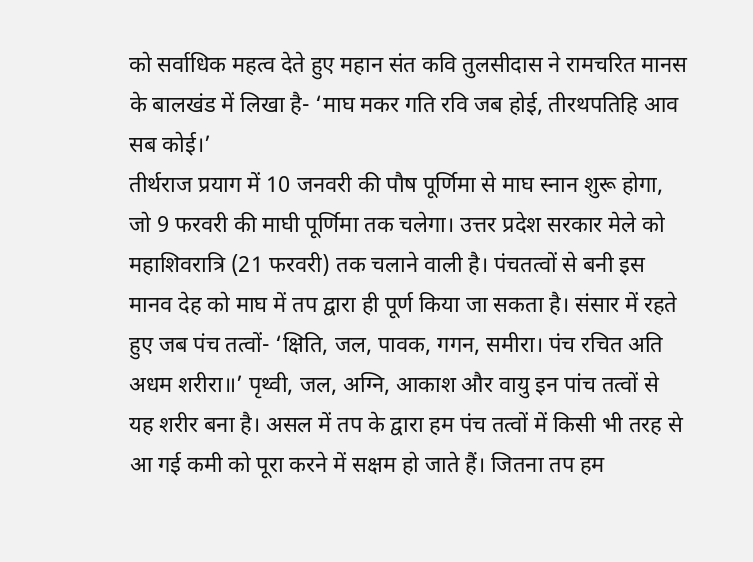को सर्वाधिक महत्व देते हुए महान संत कवि तुलसीदास ने रामचरित मानस के बालखंड में लिखा है- ‘माघ मकर गति रवि जब होई, तीरथपतिहि आव सब कोई।’
तीर्थराज प्रयाग में 10 जनवरी की पौष पूर्णिमा से माघ स्नान शुरू होगा, जो 9 फरवरी की माघी पूर्णिमा तक चलेगा। उत्तर प्रदेश सरकार मेले को महाशिवरात्रि (21 फरवरी) तक चलाने वाली है। पंचतत्वों से बनी इस मानव देह को माघ में तप द्वारा ही पूर्ण किया जा सकता है। संसार में रहते हुए जब पंच तत्वों- ‘क्षिति, जल, पावक, गगन, समीरा। पंच रचित अति अधम शरीरा॥’ पृथ्वी, जल, अग्नि, आकाश और वायु इन पांच तत्वों से यह शरीर बना है। असल में तप के द्वारा हम पंच तत्वों में किसी भी तरह से आ गई कमी को पूरा करने में सक्षम हो जाते हैं। जितना तप हम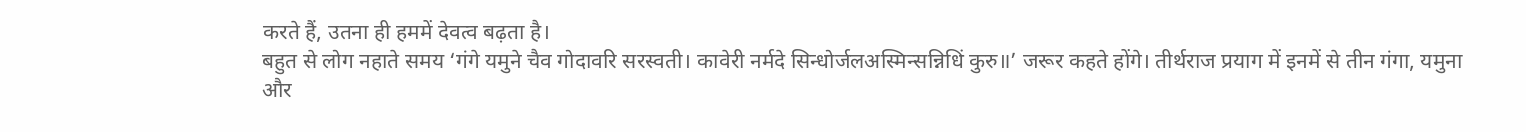करते हैं, उतना ही हममें देवत्व बढ़ता है।
बहुत से लोग नहाते समय ‘गंगे यमुने चैव गोदावरि सरस्वती। कावेरी नर्मदे सिन्धोर्जलअस्मिन्सन्निधिं कुरु॥’ जरूर कहते होंगे। तीर्थराज प्रयाग में इनमें से तीन गंगा, यमुना और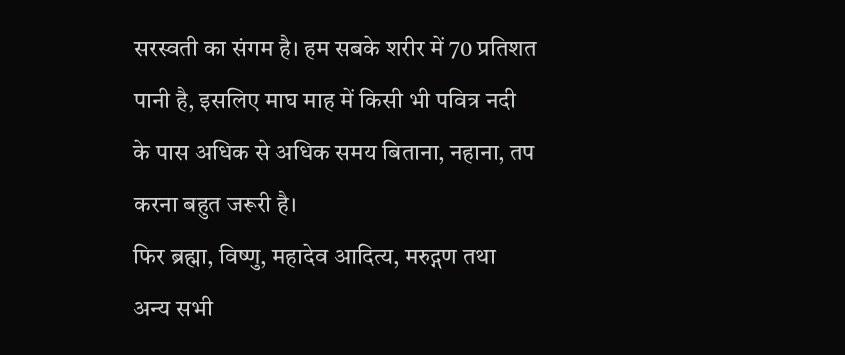सरस्वती का संगम है। हम सबके शरीर में 70 प्रतिशत पानी है, इसलिए माघ माह में किसी भी पवित्र नदी के पास अधिक से अधिक समय बिताना, नहाना, तप करना बहुत जरूरी है।
फिर ब्रह्मा, विष्णु, महादेव आदित्य, मरुद्गण तथा अन्य सभी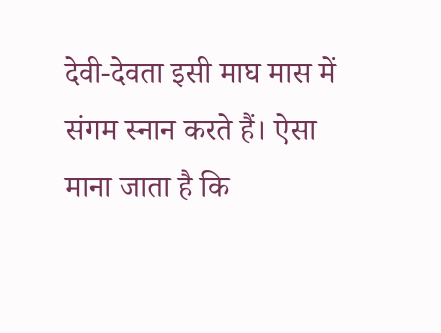देवी-देवता इसी माघ मास में संगम स्नान करते हैं। ऐसा माना जाता है कि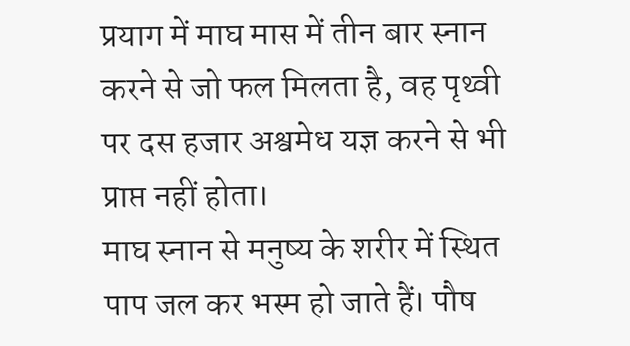प्रयाग में माघ मास में तीन बार स्नान करने से जो फल मिलता है, वह पृथ्वी पर दस हजार अश्वमेध यज्ञ करने से भी प्राप्त नहीं होता।
माघ स्नान से मनुष्य के शरीर में स्थित पाप जल कर भस्म हो जाते हैं। पौष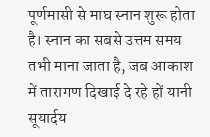पूर्णमासी से माघ स्नान शुरू होता है। स्नान का सबसे उत्तम समय तभी माना जाता है, जब आकाश में तारागण दिखाई दे रहे हों यानी सूयार्दय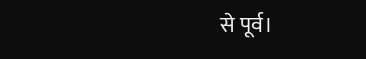से पूर्व।